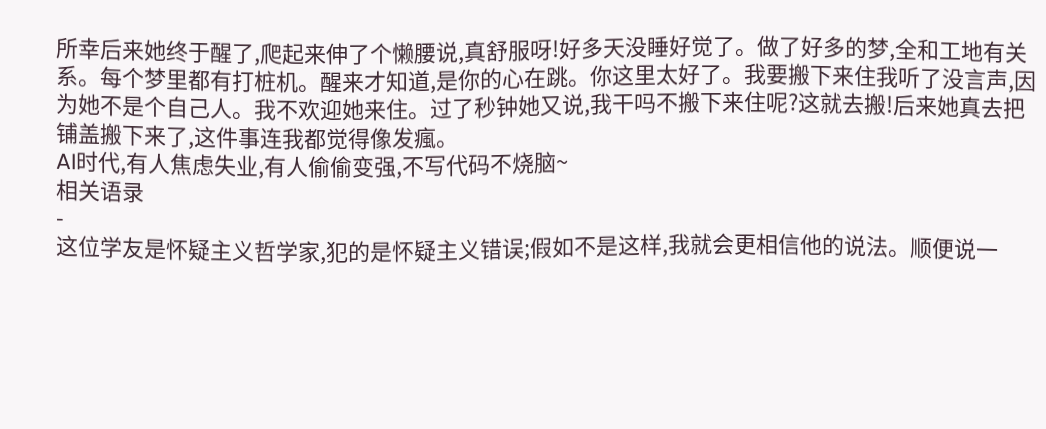所幸后来她终于醒了,爬起来伸了个懒腰说,真舒服呀!好多天没睡好觉了。做了好多的梦,全和工地有关系。每个梦里都有打桩机。醒来才知道,是你的心在跳。你这里太好了。我要搬下来住我听了没言声,因为她不是个自己人。我不欢迎她来住。过了秒钟她又说,我干吗不搬下来住呢?这就去搬!后来她真去把铺盖搬下来了,这件事连我都觉得像发瘋。
AI时代,有人焦虑失业,有人偷偷变强,不写代码不烧脑~
相关语录
-
这位学友是怀疑主义哲学家,犯的是怀疑主义错误;假如不是这样,我就会更相信他的说法。顺便说一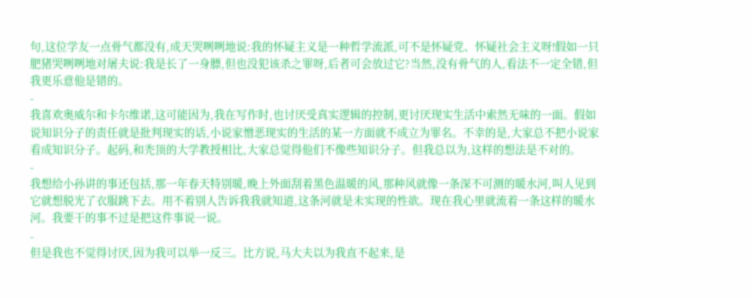句,这位学友一点骨气都没有,成天哭咧咧地说:我的怀疑主义是一种哲学流派,可不是怀疑党、怀疑社会主义呀!假如一只肥猪哭咧咧地对屠夫说:我是长了一身膘,但也没犯该杀之罪呀,后者可会放过它?当然,没有骨气的人,看法不一定全错,但我更乐意他是错的。
-
我喜欢奥威尔和卡尔维诺,这可能因为,我在写作时,也讨厌受真实逻辑的控制,更讨厌现实生活中索然无味的一面。假如说知识分子的责任就是批判现实的话,小说家憎恶现实的生活的某一方面就不成立为罪名。不幸的是,大家总不把小说家看成知识分子。起码,和禿顶的大学教授相比,大家总觉得他们不像些知识分子。但我总以为,这样的想法是不对的。
-
我想给小孙讲的事还包括,那一年春天特别暖,晚上外面刮着黑色温暖的风,那种风就像一条深不可测的暖水河,叫人见到它就想脱光了衣服跳下去。用不着别人告诉我我就知道,这条河就是未实现的性欲。现在我心里就流着一条这样的暖水河。我要干的事不过是把这件事说一说。
-
但是我也不觉得讨厌,因为我可以举一反三。比方说,马大夫以为我直不起来,是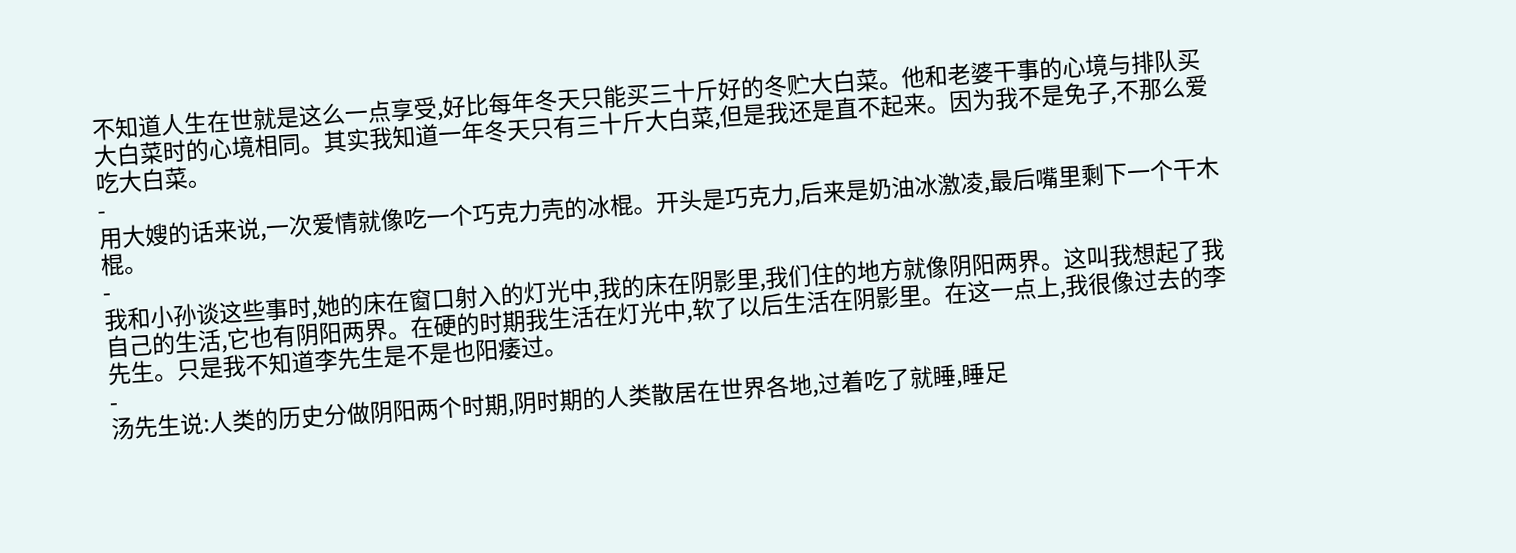不知道人生在世就是这么一点享受,好比每年冬天只能买三十斤好的冬贮大白菜。他和老婆干事的心境与排队买大白菜时的心境相同。其实我知道一年冬天只有三十斤大白菜,但是我还是直不起来。因为我不是免子,不那么爱吃大白菜。
-
用大嫂的话来说,一次爱情就像吃一个巧克力壳的冰棍。开头是巧克力,后来是奶油冰激凌,最后嘴里剩下一个干木棍。
-
我和小孙谈这些事时,她的床在窗口射入的灯光中,我的床在阴影里,我们住的地方就像阴阳两界。这叫我想起了我自己的生活,它也有阴阳两界。在硬的时期我生活在灯光中,软了以后生活在阴影里。在这一点上,我很像过去的李先生。只是我不知道李先生是不是也阳痿过。
-
汤先生说:人类的历史分做阴阳两个时期,阴时期的人类散居在世界各地,过着吃了就睡,睡足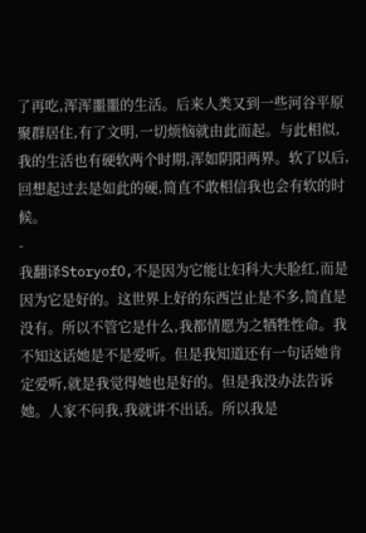了再吃,浑浑噩噩的生活。后来人类又到一些河谷平原聚群居住,有了文明,一切烦恼就由此而起。与此相似,我的生活也有硬软两个时期,浑如阴阳两界。软了以后,回想起过去是如此的硬,简直不敢相信我也会有软的时候。
-
我翻译StoryofO,不是因为它能让妇科大夫脸红,而是因为它是好的。这世界上好的东西岂止是不多,简直是没有。所以不管它是什么,我都情愿为之牺牲性命。我不知这话她是不是爱听。但是我知道还有一句话她肯定爱听,就是我觉得她也是好的。但是我没办法告诉她。人家不问我,我就讲不出话。所以我是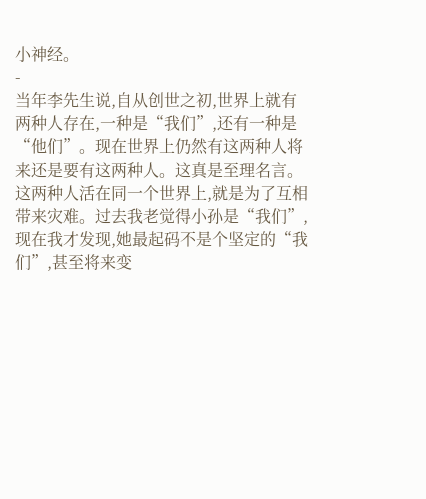小神经。
-
当年李先生说,自从创世之初,世界上就有两种人存在,一种是“我们”,还有一种是“他们”。现在世界上仍然有这两种人将来还是要有这两种人。这真是至理名言。这两种人活在同一个世界上,就是为了互相带来灾难。过去我老觉得小孙是“我们”,现在我才发现,她最起码不是个坚定的“我们”,甚至将来变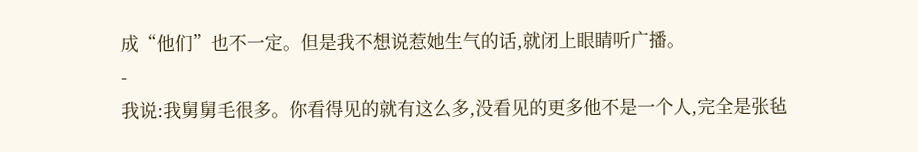成“他们”也不一定。但是我不想说惹她生气的话,就闭上眼睛听广播。
-
我说:我舅舅毛很多。你看得见的就有这么多,没看见的更多他不是一个人,完全是张毡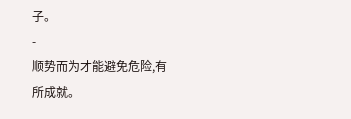子。
-
顺势而为才能避免危险,有所成就。